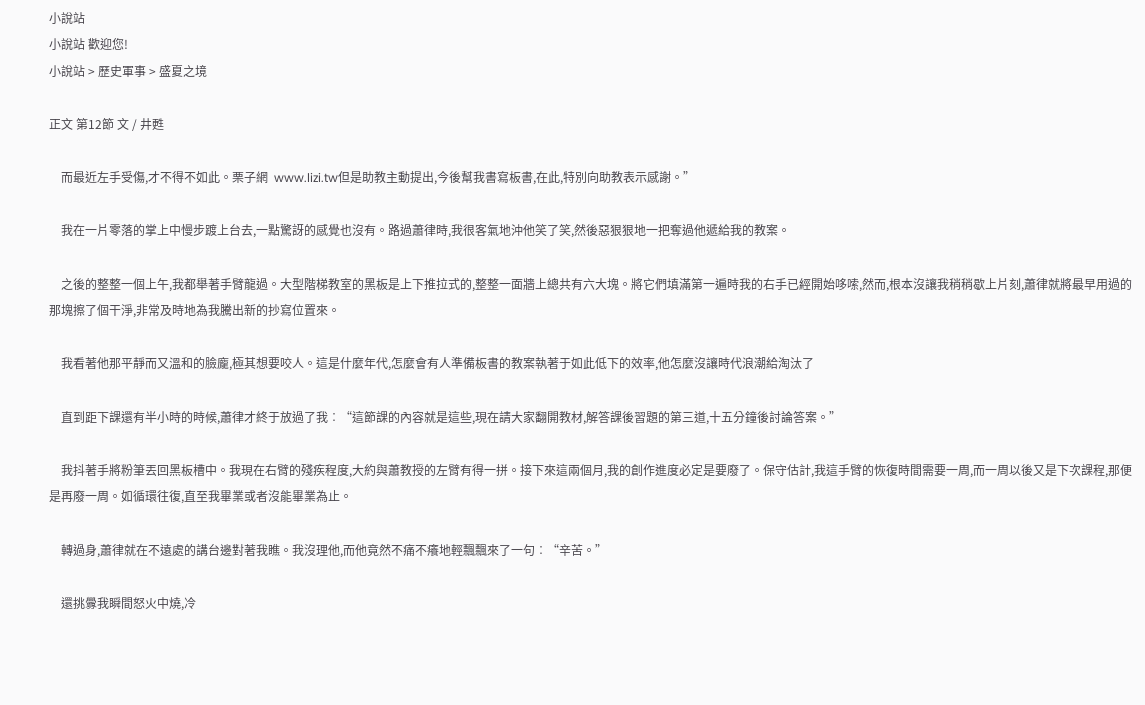小說站
小說站 歡迎您!
小說站 > 歷史軍事 > 盛夏之境

正文 第12節 文 / 井甦

    而最近左手受傷,才不得不如此。栗子網  www.lizi.tw但是助教主動提出,今後幫我書寫板書,在此,特別向助教表示感謝。”

    我在一片零落的掌上中慢步踱上台去,一點驚訝的感覺也沒有。路過蕭律時,我很客氣地沖他笑了笑,然後惡狠狠地一把奪過他遞給我的教案。

    之後的整整一個上午,我都舉著手臂龍過。大型階梯教室的黑板是上下推拉式的,整整一面牆上總共有六大塊。將它們填滿第一遍時我的右手已經開始哆嗦,然而,根本沒讓我稍稍歇上片刻,蕭律就將最早用過的那塊擦了個干淨,非常及時地為我騰出新的抄寫位置來。

    我看著他那平靜而又溫和的臉龐,極其想要咬人。這是什麼年代,怎麼會有人準備板書的教案執著于如此低下的效率,他怎麼沒讓時代浪潮給淘汰了

    直到距下課還有半小時的時候,蕭律才終于放過了我︰“這節課的內容就是這些,現在請大家翻開教材,解答課後習題的第三道,十五分鐘後討論答案。”

    我抖著手將粉筆丟回黑板槽中。我現在右臂的殘疾程度,大約與蕭教授的左臂有得一拼。接下來這兩個月,我的創作進度必定是要廢了。保守估計,我這手臂的恢復時間需要一周,而一周以後又是下次課程,那便是再廢一周。如循環往復,直至我畢業或者沒能畢業為止。

    轉過身,蕭律就在不遠處的講台邊對著我瞧。我沒理他,而他竟然不痛不癢地輕飄飄來了一句︰“辛苦。”

    還挑釁我瞬間怒火中燒,冷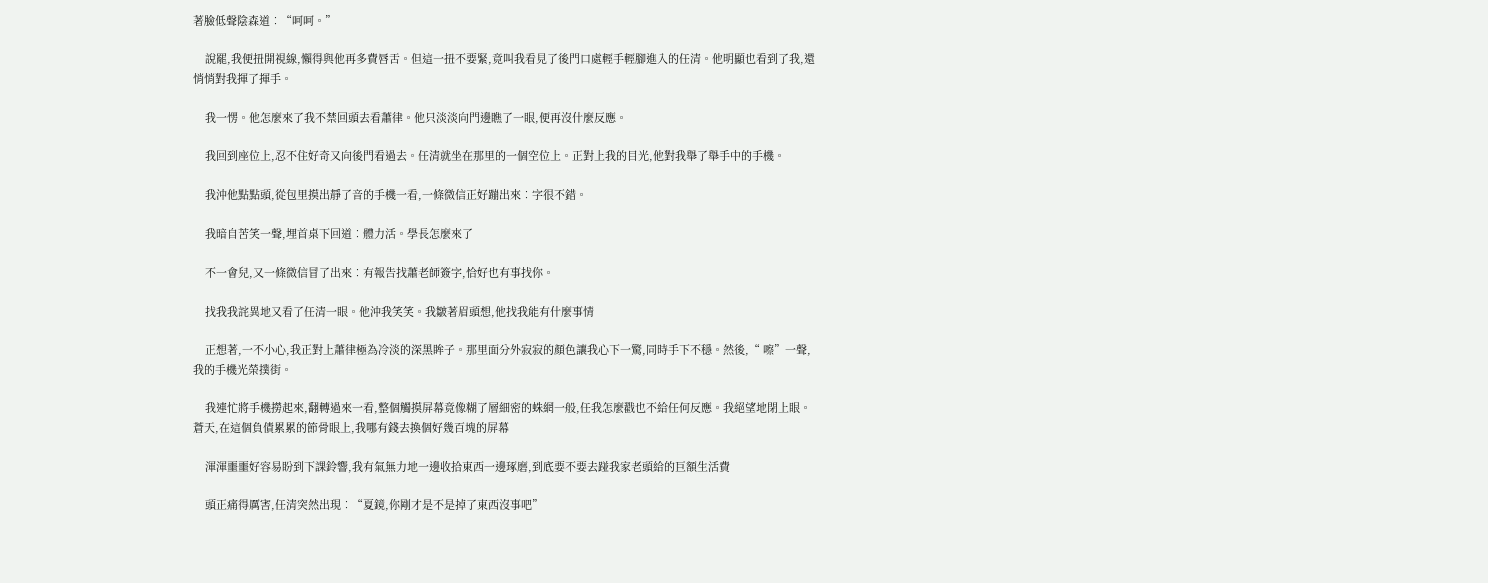著臉低聲陰森道︰“呵呵。”

    說罷,我便扭開視線,懶得與他再多費唇舌。但這一扭不要緊,竟叫我看見了後門口處輕手輕腳進入的任清。他明顯也看到了我,還悄悄對我揮了揮手。

    我一愣。他怎麼來了我不禁回頭去看蕭律。他只淡淡向門邊瞧了一眼,便再沒什麼反應。

    我回到座位上,忍不住好奇又向後門看過去。任清就坐在那里的一個空位上。正對上我的目光,他對我舉了舉手中的手機。

    我沖他點點頭,從包里摸出靜了音的手機一看,一條微信正好蹦出來︰字很不錯。

    我暗自苦笑一聲,埋首桌下回道︰體力活。學長怎麼來了

    不一會兒,又一條微信冒了出來︰有報告找蕭老師簽字,恰好也有事找你。

    找我我詫異地又看了任清一眼。他沖我笑笑。我皺著眉頭想,他找我能有什麼事情

    正想著,一不小心,我正對上蕭律極為冷淡的深黑眸子。那里面分外寂寂的顏色讓我心下一驚,同時手下不穩。然後,“ 嚓”一聲,我的手機光榮撲街。

    我連忙將手機撈起來,翻轉過來一看,整個觸摸屏幕竟像糊了層細密的蛛網一般,任我怎麼戳也不給任何反應。我絕望地閉上眼。蒼天,在這個負債累累的節骨眼上,我哪有錢去換個好幾百塊的屏幕

    渾渾噩噩好容易盼到下課鈴響,我有氣無力地一邊收拾東西一邊琢磨,到底要不要去踫我家老頭給的巨額生活費

    頭正痛得厲害,任清突然出現︰“夏鏡,你剛才是不是掉了東西沒事吧”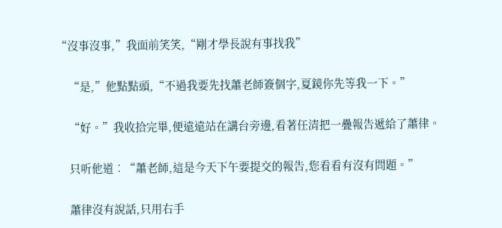“沒事沒事,”我面前笑笑,“剛才學長說有事找我”

    “是,”他點點頭,“不過我要先找蕭老師簽個字,夏鏡你先等我一下。”

    “好。”我收拾完畢,便遠遠站在講台旁邊,看著任清把一疊報告遞給了蕭律。

    只听他道︰“蕭老師,這是今天下午要提交的報告,您看看有沒有問題。”

    蕭律沒有說話,只用右手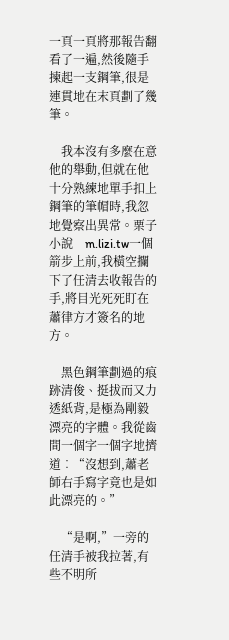一頁一頁將那報告翻看了一遍,然後隨手揀起一支鋼筆,很是連貫地在末頁劃了幾筆。

    我本沒有多麼在意他的舉動,但就在他十分熟練地單手扣上鋼筆的筆帽時,我忽地覺察出異常。栗子小說    m.lizi.tw一個箭步上前,我橫空攔下了任清去收報告的手,將目光死死盯在蕭律方才簽名的地方。

    黑色鋼筆劃過的痕跡清俊、挺拔而又力透紙背,是極為剛毅漂亮的字體。我從齒間一個字一個字地擠道︰“沒想到,蕭老師右手寫字竟也是如此漂亮的。”

    “是啊,”一旁的任清手被我拉著,有些不明所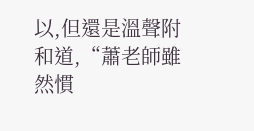以,但還是溫聲附和道,“蕭老師雖然慣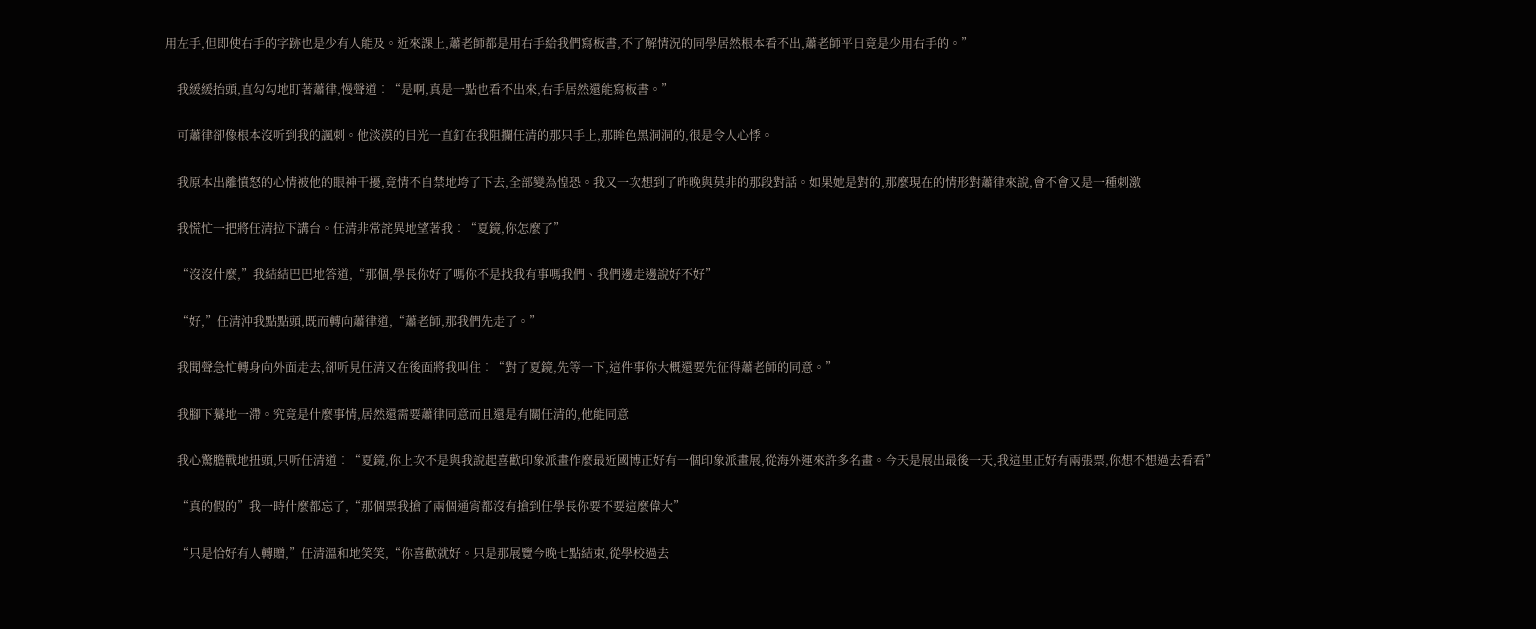用左手,但即使右手的字跡也是少有人能及。近來課上,蕭老師都是用右手給我們寫板書,不了解情況的同學居然根本看不出,蕭老師平日竟是少用右手的。”

    我緩緩抬頭,直勾勾地盯著蕭律,慢聲道︰“是啊,真是一點也看不出來,右手居然還能寫板書。”

    可蕭律卻像根本沒听到我的諷刺。他淡漠的目光一直釘在我阻攔任清的那只手上,那眸色黑洞洞的,很是令人心悸。

    我原本出離憤怒的心情被他的眼神干擾,竟情不自禁地垮了下去,全部變為惶恐。我又一次想到了昨晚與莫非的那段對話。如果她是對的,那麼現在的情形對蕭律來說,會不會又是一種刺激

    我慌忙一把將任清拉下講台。任清非常詫異地望著我︰“夏鏡,你怎麼了”

    “沒沒什麼,”我結結巴巴地答道,“那個,學長你好了嗎你不是找我有事嗎我們、我們邊走邊說好不好”

    “好,”任清沖我點點頭,既而轉向蕭律道,“蕭老師,那我們先走了。”

    我聞聲急忙轉身向外面走去,卻听見任清又在後面將我叫住︰“對了夏鏡,先等一下,這件事你大概還要先征得蕭老師的同意。”

    我腳下驀地一滯。究竟是什麼事情,居然還需要蕭律同意而且還是有關任清的,他能同意

    我心驚膽戰地扭頭,只听任清道︰“夏鏡,你上次不是與我說起喜歡印象派畫作麼最近國博正好有一個印象派畫展,從海外運來許多名畫。今天是展出最後一天,我這里正好有兩張票,你想不想過去看看”

    “真的假的”我一時什麼都忘了,“那個票我搶了兩個通宵都沒有搶到任學長你要不要這麼偉大”

    “只是恰好有人轉贈,”任清溫和地笑笑,“你喜歡就好。只是那展覽今晚七點結束,從學校過去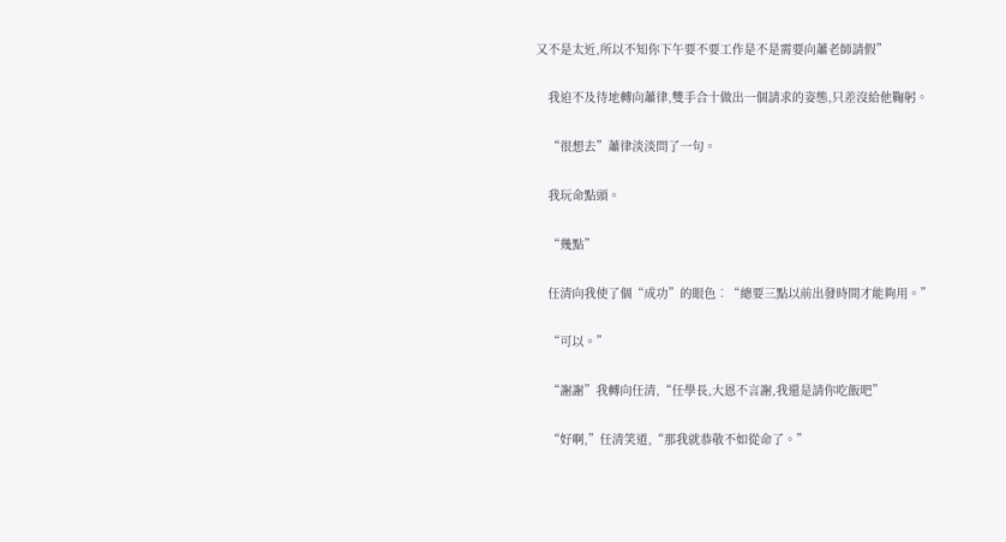又不是太近,所以不知你下午要不要工作是不是需要向蕭老師請假”

    我迫不及待地轉向蕭律,雙手合十做出一個請求的姿態,只差沒給他鞠躬。

    “很想去”蕭律淡淡問了一句。

    我玩命點頭。

    “幾點”

    任清向我使了個“成功”的眼色︰“總要三點以前出發時間才能夠用。”

    “可以。”

    “謝謝”我轉向任清,“任學長,大恩不言謝,我還是請你吃飯吧”

    “好啊,”任清笑道,“那我就恭敬不如從命了。”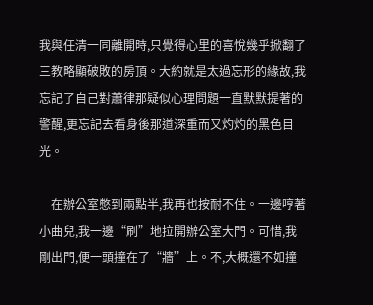我與任清一同離開時,只覺得心里的喜悅幾乎掀翻了三教略顯破敗的房頂。大約就是太過忘形的緣故,我忘記了自己對蕭律那疑似心理問題一直默默提著的警醒,更忘記去看身後那道深重而又灼灼的黑色目光。

    在辦公室憋到兩點半,我再也按耐不住。一邊哼著小曲兒,我一邊“刷”地拉開辦公室大門。可惜,我剛出門,便一頭撞在了“牆”上。不,大概還不如撞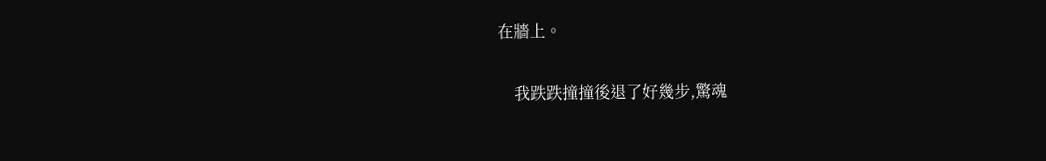在牆上。

    我跌跌撞撞後退了好幾步,驚魂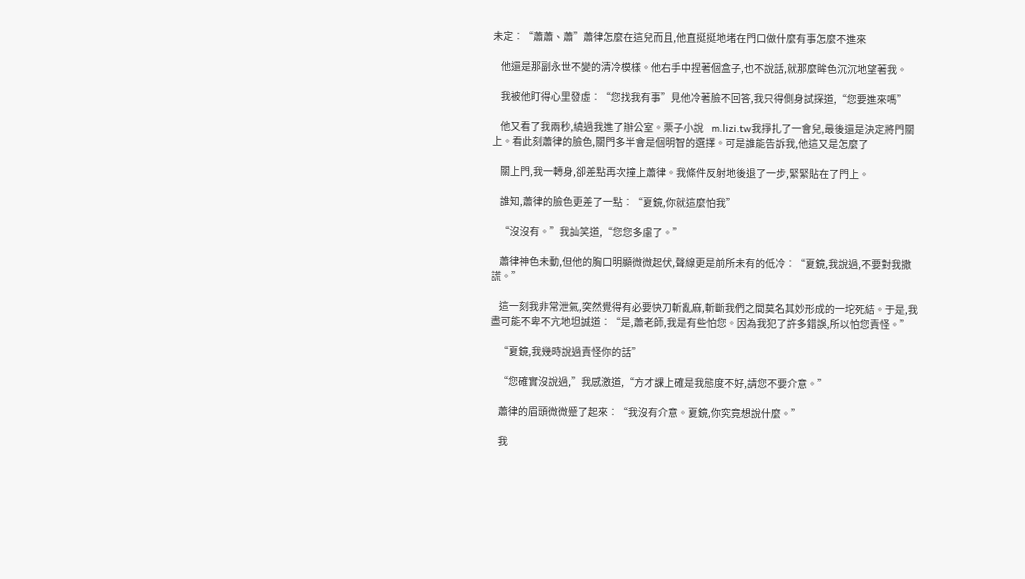未定︰“蕭蕭、蕭”蕭律怎麼在這兒而且,他直挺挺地堵在門口做什麼有事怎麼不進來

    他還是那副永世不變的清冷模樣。他右手中捏著個盒子,也不說話,就那麼眸色沉沉地望著我。

    我被他盯得心里發虛︰“您找我有事”見他冷著臉不回答,我只得側身試探道,“您要進來嗎”

    他又看了我兩秒,繞過我進了辦公室。栗子小說    m.lizi.tw我掙扎了一會兒,最後還是決定將門關上。看此刻蕭律的臉色,關門多半會是個明智的選擇。可是誰能告訴我,他這又是怎麼了

    關上門,我一轉身,卻差點再次撞上蕭律。我條件反射地後退了一步,緊緊貼在了門上。

    誰知,蕭律的臉色更差了一點︰“夏鏡,你就這麼怕我”

    “沒沒有。”我訕笑道,“您您多慮了。”

    蕭律神色未動,但他的胸口明顯微微起伏,聲線更是前所未有的低冷︰“夏鏡,我說過,不要對我撒謊。”

    這一刻我非常泄氣,突然覺得有必要快刀斬亂麻,斬斷我們之間莫名其妙形成的一坨死結。于是,我盡可能不卑不亢地坦誠道︰“是,蕭老師,我是有些怕您。因為我犯了許多錯誤,所以怕您責怪。”

    “夏鏡,我幾時說過責怪你的話”

    “您確實沒說過,”我感激道,“方才課上確是我態度不好,請您不要介意。”

    蕭律的眉頭微微蹙了起來︰“我沒有介意。夏鏡,你究竟想說什麼。”

    我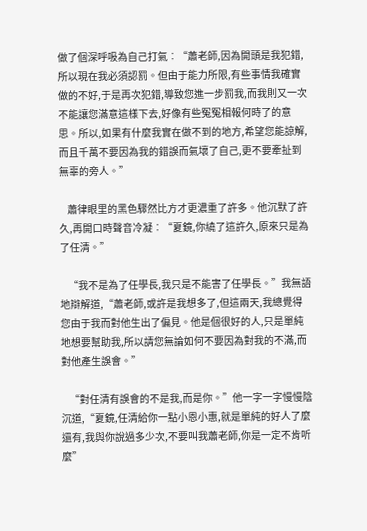做了個深呼吸為自己打氣︰“蕭老師,因為開頭是我犯錯,所以現在我必須認罰。但由于能力所限,有些事情我確實做的不好,于是再次犯錯,導致您進一步罰我,而我則又一次不能讓您滿意這樣下去,好像有些冤冤相報何時了的意思。所以,如果有什麼我實在做不到的地方,希望您能諒解,而且千萬不要因為我的錯誤而氣壞了自己,更不要牽扯到無辜的旁人。”

    蕭律眼里的黑色驟然比方才更濃重了許多。他沉默了許久,再開口時聲音冷凝︰“夏鏡,你繞了這許久,原來只是為了任清。”

    “我不是為了任學長,我只是不能害了任學長。”我無語地辯解道,“蕭老師,或許是我想多了,但這兩天,我總覺得您由于我而對他生出了偏見。他是個很好的人,只是單純地想要幫助我,所以請您無論如何不要因為對我的不滿,而對他產生誤會。”

    “對任清有誤會的不是我,而是你。”他一字一字慢慢陰沉道,“夏鏡,任清給你一點小恩小惠,就是單純的好人了麼還有,我與你說過多少次,不要叫我蕭老師,你是一定不肯听麼”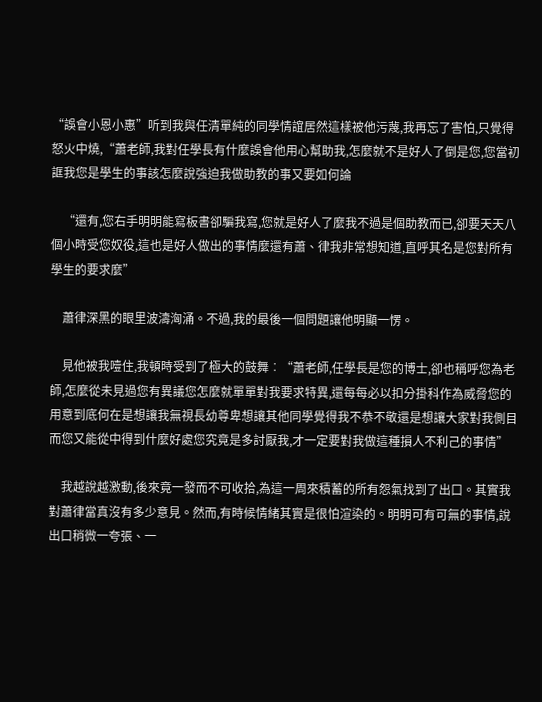“誤會小恩小惠”听到我與任清單純的同學情誼居然這樣被他污蔑,我再忘了害怕,只覺得怒火中燒,“蕭老師,我對任學長有什麼誤會他用心幫助我,怎麼就不是好人了倒是您,您當初誆我您是學生的事該怎麼說強迫我做助教的事又要如何論

    “還有,您右手明明能寫板書卻騙我寫,您就是好人了麼我不過是個助教而已,卻要天天八個小時受您奴役,這也是好人做出的事情麼還有蕭、律我非常想知道,直呼其名是您對所有學生的要求麼”

    蕭律深黑的眼里波濤洶涌。不過,我的最後一個問題讓他明顯一愣。

    見他被我噎住,我頓時受到了極大的鼓舞︰“蕭老師,任學長是您的博士,卻也稱呼您為老師,怎麼從未見過您有異議您怎麼就單單對我要求特異,還每每必以扣分掛科作為威脅您的用意到底何在是想讓我無視長幼尊卑想讓其他同學覺得我不恭不敬還是想讓大家對我側目而您又能從中得到什麼好處您究竟是多討厭我,才一定要對我做這種損人不利己的事情”

    我越說越激動,後來竟一發而不可收拾,為這一周來積蓄的所有怨氣找到了出口。其實我對蕭律當真沒有多少意見。然而,有時候情緒其實是很怕渲染的。明明可有可無的事情,說出口稍微一夸張、一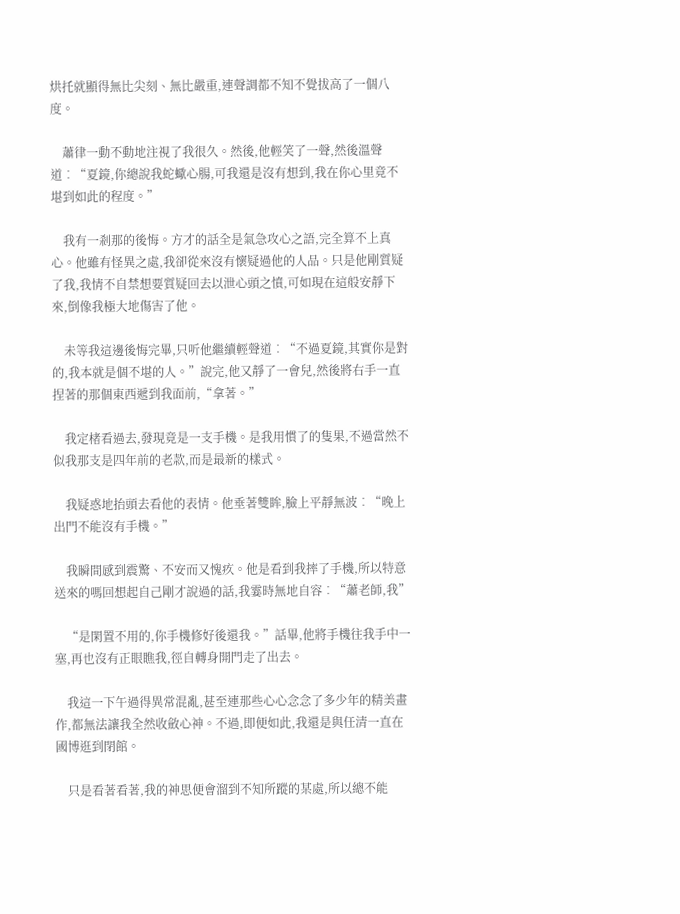烘托就顯得無比尖刻、無比嚴重,連聲調都不知不覺拔高了一個八度。

    蕭律一動不動地注視了我很久。然後,他輕笑了一聲,然後溫聲道︰“夏鏡,你總說我蛇蠍心腸,可我還是沒有想到,我在你心里竟不堪到如此的程度。”

    我有一剎那的後悔。方才的話全是氣急攻心之語,完全算不上真心。他雖有怪異之處,我卻從來沒有懷疑過他的人品。只是他剛質疑了我,我情不自禁想要質疑回去以泄心頭之憤,可如現在這般安靜下來,倒像我極大地傷害了他。

    未等我這邊後悔完畢,只听他繼續輕聲道︰“不過夏鏡,其實你是對的,我本就是個不堪的人。”說完,他又靜了一會兒,然後將右手一直捏著的那個東西遞到我面前,“拿著。”

    我定楮看過去,發現竟是一支手機。是我用慣了的隻果,不過當然不似我那支是四年前的老款,而是最新的樣式。

    我疑惑地抬頭去看他的表情。他垂著雙眸,臉上平靜無波︰“晚上出門不能沒有手機。”

    我瞬間感到震驚、不安而又愧疚。他是看到我摔了手機,所以特意送來的嗎回想起自己剛才說過的話,我霎時無地自容︰“蕭老師,我”

    “是閑置不用的,你手機修好後還我。”話畢,他將手機往我手中一塞,再也沒有正眼瞧我,徑自轉身開門走了出去。

    我這一下午過得異常混亂,甚至連那些心心念念了多少年的精美畫作,都無法讓我全然收斂心神。不過,即便如此,我還是與任清一直在國博逛到閉館。

    只是看著看著,我的神思便會溜到不知所蹤的某處,所以總不能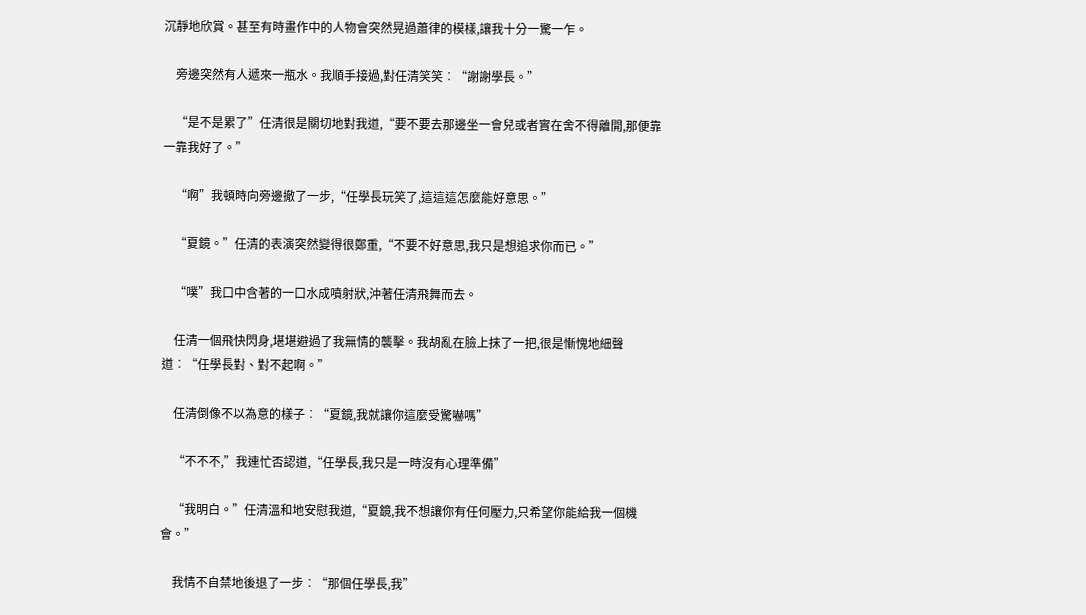沉靜地欣賞。甚至有時畫作中的人物會突然晃過蕭律的模樣,讓我十分一驚一乍。

    旁邊突然有人遞來一瓶水。我順手接過,對任清笑笑︰“謝謝學長。”

    “是不是累了”任清很是關切地對我道,“要不要去那邊坐一會兒或者實在舍不得離開,那便靠一靠我好了。”

    “啊”我頓時向旁邊撤了一步,“任學長玩笑了,這這這怎麼能好意思。”

    “夏鏡。”任清的表演突然變得很鄭重,“不要不好意思,我只是想追求你而已。”

    “噗”我口中含著的一口水成噴射狀,沖著任清飛舞而去。

    任清一個飛快閃身,堪堪避過了我無情的襲擊。我胡亂在臉上抹了一把,很是慚愧地細聲道︰“任學長對、對不起啊。”

    任清倒像不以為意的樣子︰“夏鏡,我就讓你這麼受驚嚇嗎”

    “不不不,”我連忙否認道,“任學長,我只是一時沒有心理準備”

    “我明白。”任清溫和地安慰我道,“夏鏡,我不想讓你有任何壓力,只希望你能給我一個機會。”

    我情不自禁地後退了一步︰“那個任學長,我”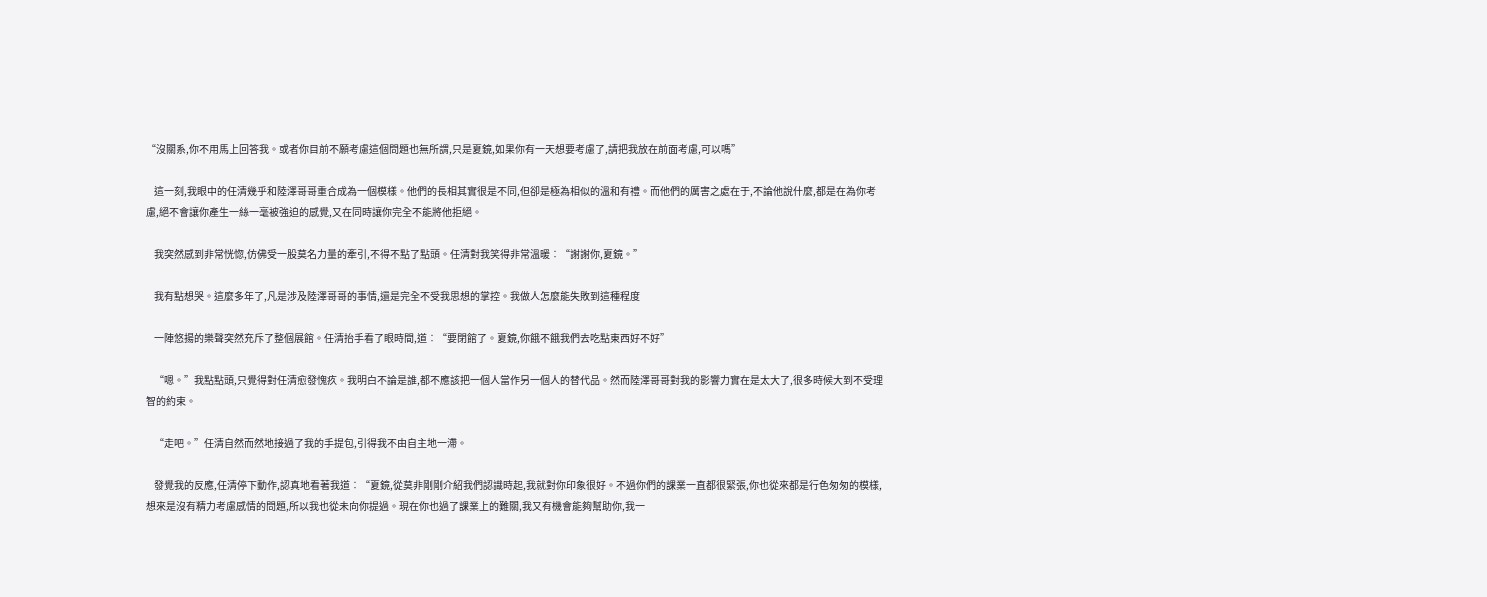“沒關系,你不用馬上回答我。或者你目前不願考慮這個問題也無所謂,只是夏鏡,如果你有一天想要考慮了,請把我放在前面考慮,可以嗎”

    這一刻,我眼中的任清幾乎和陸澤哥哥重合成為一個模樣。他們的長相其實很是不同,但卻是極為相似的溫和有禮。而他們的厲害之處在于,不論他說什麼,都是在為你考慮,絕不會讓你產生一絲一毫被強迫的感覺,又在同時讓你完全不能將他拒絕。

    我突然感到非常恍惚,仿佛受一股莫名力量的牽引,不得不點了點頭。任清對我笑得非常溫暖︰“謝謝你,夏鏡。”

    我有點想哭。這麼多年了,凡是涉及陸澤哥哥的事情,還是完全不受我思想的掌控。我做人怎麼能失敗到這種程度

    一陣悠揚的樂聲突然充斥了整個展館。任清抬手看了眼時間,道︰“要閉館了。夏鏡,你餓不餓我們去吃點東西好不好”

    “嗯。”我點點頭,只覺得對任清愈發愧疚。我明白不論是誰,都不應該把一個人當作另一個人的替代品。然而陸澤哥哥對我的影響力實在是太大了,很多時候大到不受理智的約束。

    “走吧。”任清自然而然地接過了我的手提包,引得我不由自主地一滯。

    發覺我的反應,任清停下動作,認真地看著我道︰“夏鏡,從莫非剛剛介紹我們認識時起,我就對你印象很好。不過你們的課業一直都很緊張,你也從來都是行色匆匆的模樣,想來是沒有精力考慮感情的問題,所以我也從未向你提過。現在你也過了課業上的難關,我又有機會能夠幫助你,我一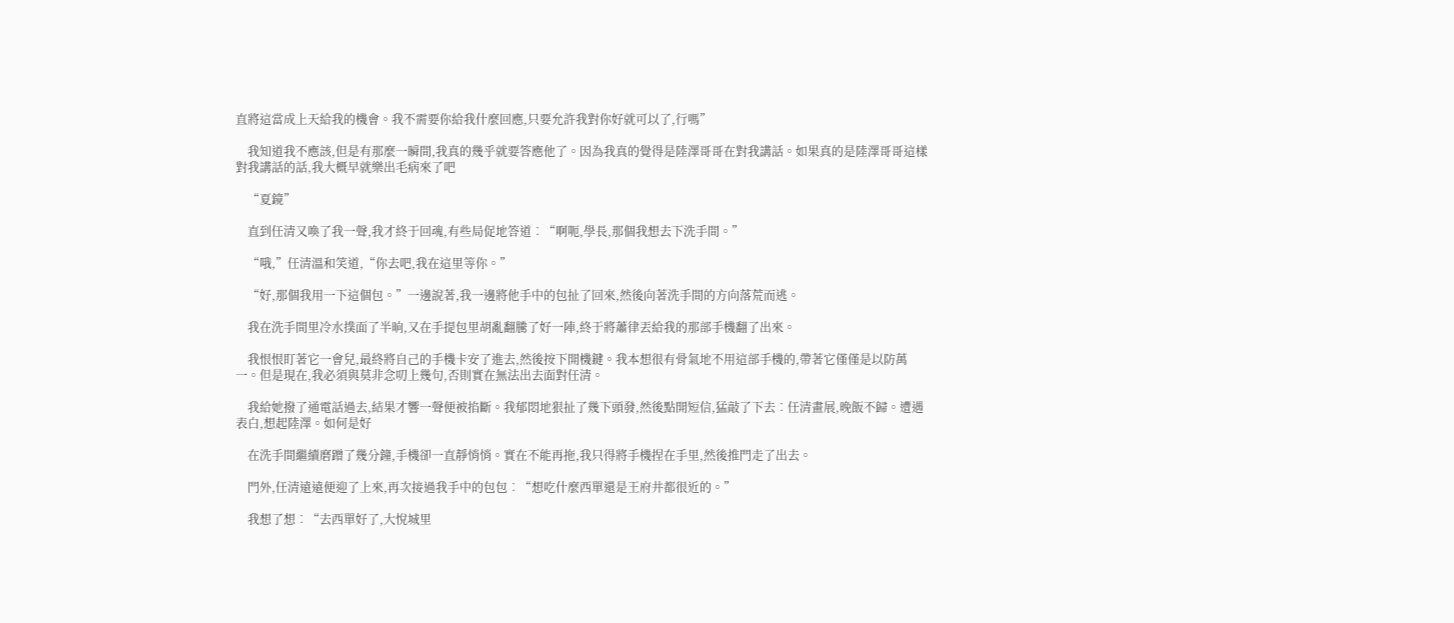直將這當成上天給我的機會。我不需要你給我什麼回應,只要允許我對你好就可以了,行嗎”

    我知道我不應該,但是有那麼一瞬間,我真的幾乎就要答應他了。因為我真的覺得是陸澤哥哥在對我講話。如果真的是陸澤哥哥這樣對我講話的話,我大概早就樂出毛病來了吧

    “夏鏡”

    直到任清又喚了我一聲,我才終于回魂,有些局促地答道︰“啊呃,學長,那個我想去下洗手間。”

    “哦,”任清溫和笑道,“你去吧,我在這里等你。”

    “好,那個我用一下這個包。”一邊說著,我一邊將他手中的包扯了回來,然後向著洗手間的方向落荒而逃。

    我在洗手間里冷水撲面了半晌,又在手提包里胡亂翻騰了好一陣,終于將蕭律丟給我的那部手機翻了出來。

    我恨恨盯著它一會兒,最終將自己的手機卡安了進去,然後按下開機鍵。我本想很有骨氣地不用這部手機的,帶著它僅僅是以防萬一。但是現在,我必須與莫非念叨上幾句,否則實在無法出去面對任清。

    我給她撥了通電話過去,結果才響一聲便被掐斷。我郁悶地狠扯了幾下頭發,然後點開短信,猛敲了下去︰任清畫展,晚飯不歸。遭遇表白,想起陸澤。如何是好

    在洗手間繼續磨蹭了幾分鐘,手機卻一直靜悄悄。實在不能再拖,我只得將手機捏在手里,然後推門走了出去。

    門外,任清遠遠便迎了上來,再次接過我手中的包包︰“想吃什麼西單還是王府井都很近的。”

    我想了想︰“去西單好了,大悅城里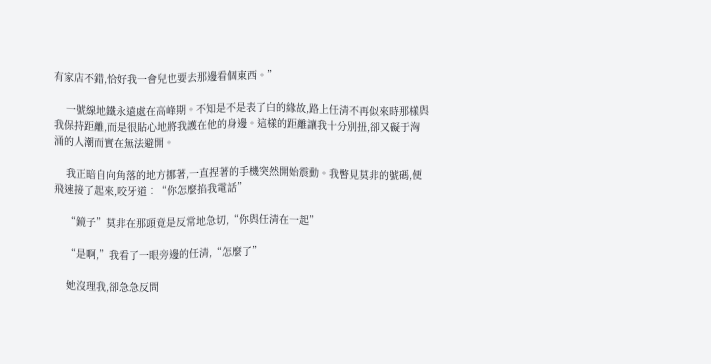有家店不錯,恰好我一會兒也要去那邊看個東西。”

    一號線地鐵永遠處在高峰期。不知是不是表了白的緣故,路上任清不再似來時那樣與我保持距離,而是很貼心地將我護在他的身邊。這樣的距離讓我十分別扭,卻又礙于洶涌的人潮而實在無法避開。

    我正暗自向角落的地方挪著,一直捏著的手機突然開始震動。我瞥見莫非的號碼,便飛速接了起來,咬牙道︰“你怎麼掐我電話”

    “鏡子”莫非在那頭竟是反常地急切,“你與任清在一起”

    “是啊,”我看了一眼旁邊的任清,“怎麼了”

    她沒理我,卻急急反問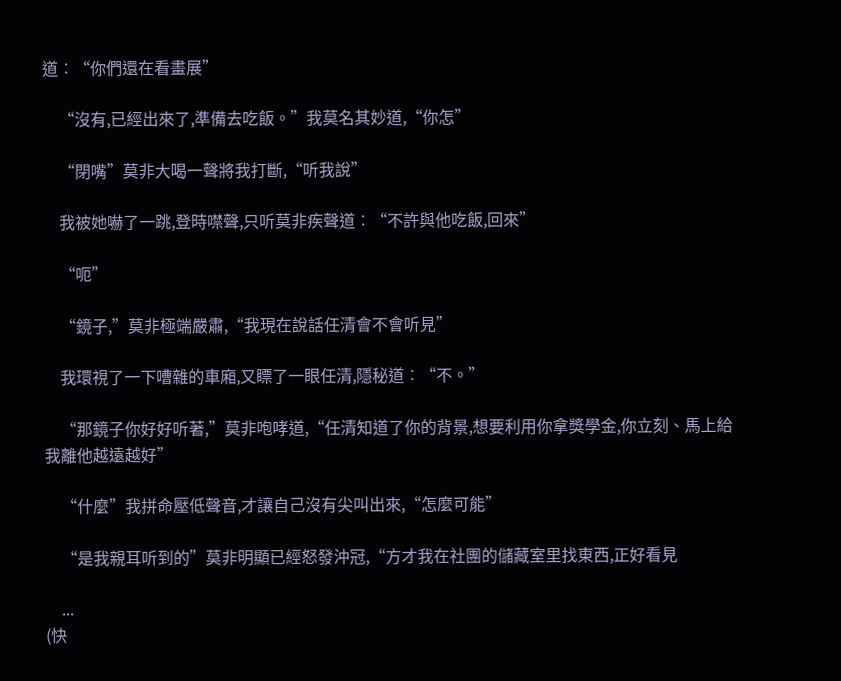道︰“你們還在看畫展”

    “沒有,已經出來了,準備去吃飯。”我莫名其妙道,“你怎”

    “閉嘴”莫非大喝一聲將我打斷,“听我說”

    我被她嚇了一跳,登時噤聲,只听莫非疾聲道︰“不許與他吃飯,回來”

    “呃”

    “鏡子,”莫非極端嚴肅,“我現在說話任清會不會听見”

    我環視了一下嘈雜的車廂,又瞟了一眼任清,隱秘道︰“不。”

    “那鏡子你好好听著,”莫非咆哮道,“任清知道了你的背景,想要利用你拿獎學金,你立刻、馬上給我離他越遠越好”

    “什麼”我拼命壓低聲音,才讓自己沒有尖叫出來,“怎麼可能”

    “是我親耳听到的”莫非明顯已經怒發沖冠,“方才我在社團的儲藏室里找東西,正好看見

    ...
(快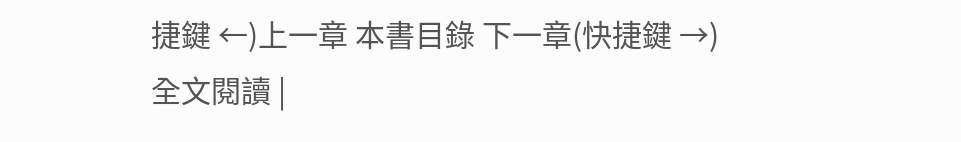捷鍵 ←)上一章 本書目錄 下一章(快捷鍵 →)
全文閱讀 |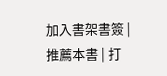加入書架書簽 | 推薦本書 | 打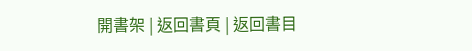開書架 | 返回書頁 | 返回書目